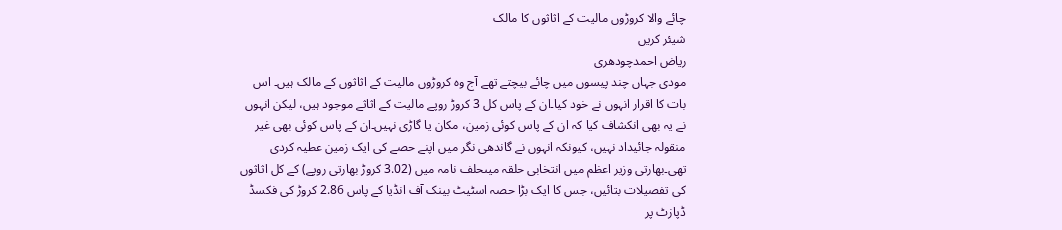چائے والا کروڑوں مالیت کے اثاثوں کا مالک
شیئر کریں
ریاض احمدچودھری
مودی جہاں چند پیسوں میں چائے بیچتے تھے آج وہ کروڑوں مالیت کے اثاثوں کے مالک ہیں۔ اس بات کا اقرار انہوں نے خود کیا۔ان کے پاس کل 3 کروڑ روپے مالیت کے اثاثے موجود ہیں، لیکن انہوں نے یہ بھی انکشاف کیا کہ ان کے پاس کوئی زمین، مکان یا گاڑی نہیں۔ان کے پاس کوئی بھی غیر منقولہ جائیداد نہیں، کیونکہ انہوں نے گاندھی نگر میں اپنے حصے کی ایک زمین عطیہ کردی تھی۔بھارتی وزیر اعظم میں انتخابی حلقہ میںحلف نامہ میں (3.02 کروڑ بھارتی روپے) کے کل اثاثوں کی تفصیلات بتائیں، جس کا ایک بڑا حصہ اسٹیٹ بینک آف انڈیا کے پاس 2.86 کروڑ کی فکسڈ ڈپازٹ پر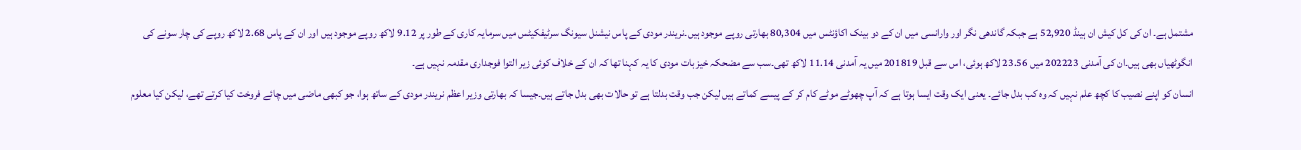مشتمل ہے۔ ان کی کل کیش ان ہینڈ 52,920 ہے جبکہ گاندھی نگر اور وارانسی میں ان کے دو بینک اکاؤنٹس میں 80,304 بھارتی روپے موجود ہیں۔نریندر مودی کے پاس نیشنل سیونگ سرٹیفکیٹس میں سرمایہ کاری کے طور پر 9.12 لاکھ روپے موجود ہیں اور ان کے پاس 2.68 لاکھ روپے کی چار سونے کی انگوٹھیاں بھی ہیں۔ان کی آمدنی 202223 میں 23.56 لاکھ ہوئی، اس سے قبل 201819 میں یہ آمدنی 11.14 لاکھ تھی۔سب سے مضحکہ خیز بات مودی کا یہ کہنا تھا کہ ان کے خلاف کوئی زیر التوا فوجداری مقدمہ نہیں ہے۔
انسان کو اپنے نصیب کا کچھ علم نہیں کہ وہ کب بدل جائے۔ یعنی ایک وقت ایسا ہوتا ہے کہ آپ چھوٹے موٹے کام کر کے پیسے کماتے ہیں لیکن جب وقت بدلتا ہے تو حالات بھی بدل جاتے ہیں۔جیسا کہ بھارتی وزیر اعظم نریندر مودی کے ساتھ ہوا، جو کبھی ماضی میں چائے فروخت کیا کرتے تھے، لیکن کیا معلوم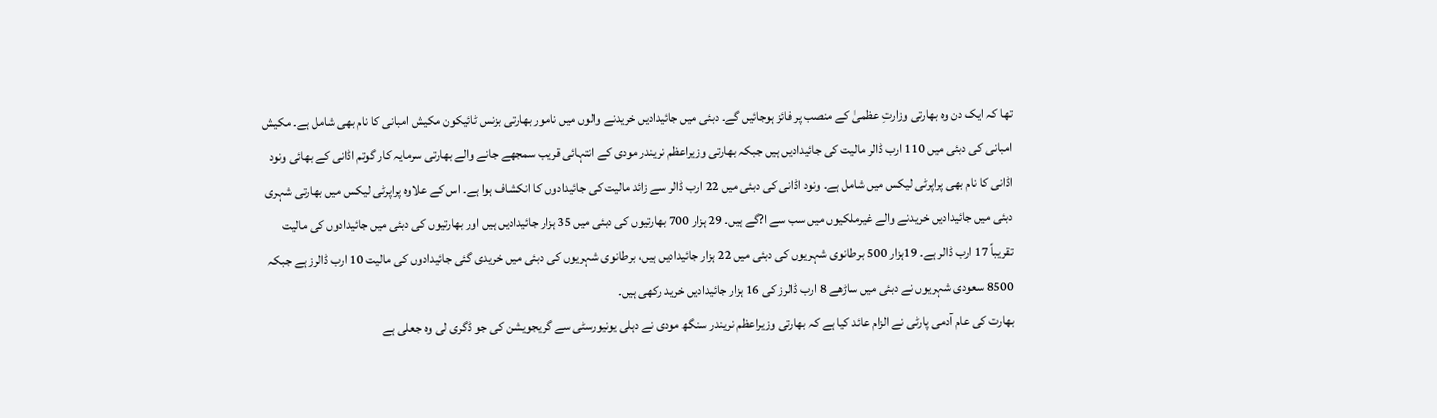تھا کہ ایک دن وہ بھارتی وزارتِ عظمیٰ کے منصب پر فائز ہوجائیں گے۔ دبئی میں جائیدادیں خریدنے والوں میں نامور بھارتی بزنس ٹائیکون مکیش امبانی کا نام بھی شامل ہے۔ مکیش امبانی کی دبئی میں 110 ارب ڈالر مالیت کی جائیدادیں ہیں جبکہ بھارتی وزیراعظم نریندر مودی کے انتہائی قریب سمجھے جانے والے بھارتی سرمایہ کار گوتم اڈانی کے بھائی ونود اڈانی کا نام بھی پراپرٹی لیکس میں شامل ہے۔ ونود اڈانی کی دبئی میں 22 ارب ڈالر سے زائد مالیت کی جائیدادوں کا انکشاف ہوا ہے۔ اس کے علاوہ پراپرٹی لیکس میں بھارتی شہری دبئی میں جائیدادیں خریدنے والے غیرملکیوں میں سب سے ا?گے ہیں۔ 29 ہزار 700 بھارتیوں کی دبئی میں 35 ہزار جائیدادیں ہیں اور بھارتیوں کی دبئی میں جائیدادوں کی مالیت تقریباً 17 ارب ڈالر ہے۔ 19ہزار 500 برطانوی شہریوں کی دبئی میں 22 ہزار جائیدادیں ہیں، برطانوی شہریوں کی دبئی میں خریدی گئی جائیدادوں کی مالیت 10 ارب ڈالرز ہے جبکہ 8500 سعودی شہریوں نے دبئی میں ساڑھے 8 ارب ڈالرز کی 16 ہزار جائیدادیں خرید رکھی ہیں۔
بھارت کی عام آدمی پارٹی نے الزام عائد کیا ہے کہ بھارتی وزیراعظم نریندر سنگھ مودی نے دہلی یونیورسٹی سے گریجویشن کی جو ڈگری لی وہ جعلی ہے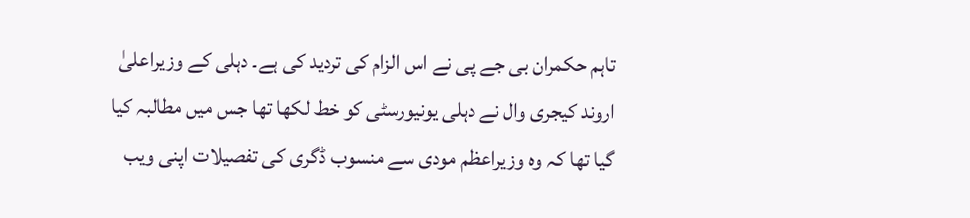تاہم حکمران بی جے پی نے اس الزام کی تردید کی ہے۔ دہلی کے وزیراعلیٰ اروند کیجری وال نے دہلی یونیورسٹی کو خط لکھا تھا جس میں مطالبہ کیا گیا تھا کہ وہ وزیراعظم مودی سے منسوب ڈگری کی تفصیلات اپنی ویب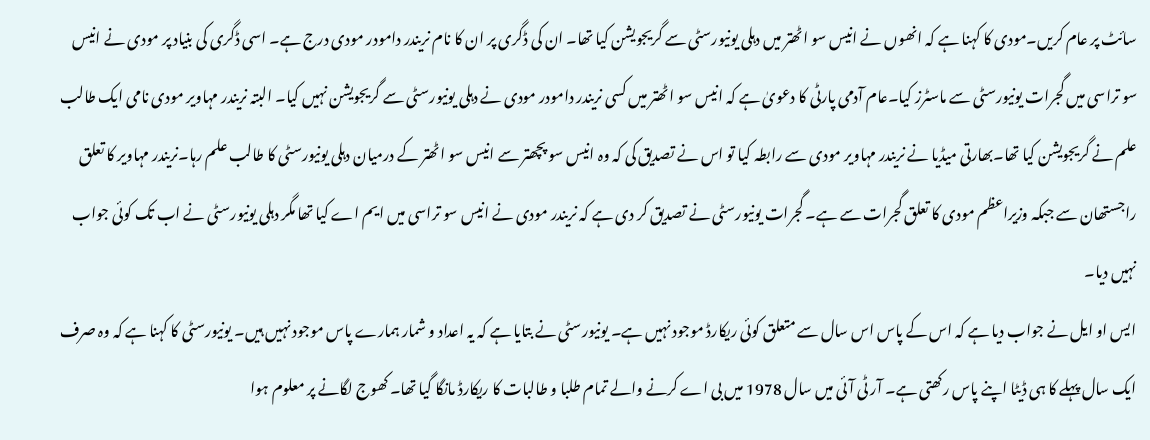سائٹ پر عام کریں۔مودی کا کہنا ہے کہ انھوں نے انیس سو اٹھتر میں دہلی یونیورسٹی سے گریجویشن کیا تھا۔ ان کی ڈگری پر ان کا نام نریندر دامودر مودی درج ہے۔ اسی ڈگری کی بنیاد پر مودی نے انیس سو تراسی میں گجرات یونیورسٹی سے ماسٹرز کیا۔عام آدمی پارٹی کا دعویٰ ہے کہ انیس سو اٹھتر میں کسی نریندر دامودر مودی نے دہلی یونیورسٹی سے گریجویشن نہیں کیا۔ البتہ نریندر مہاویر مودی نامی ایک طالب علم نے گریجویشن کیا تھا۔بھارتی میڈیا نے نریندر مہاویر مودی سے رابطہ کیا تو اس نے تصدیق کی کہ وہ انیس سو پچھتر سے انیس سو اٹھتر کے درمیان دہلی یونیورسٹی کا طالب علم رہا۔نریندر مہاویر کا تعلق راجستھان سے جبکہ وزیراعظم مودی کا تعلق گجرات سے ہے۔ گجرات یونیورسٹی نے تصدیق کر دی ہے کہ نریندر مودی نے انیس سو تراسی میں ایم اے کیا تھا مگر دہلی یونیورسٹی نے اب تک کوئی جواب نہیں دیا۔
ایس او ایل نے جواب دیا ہے کہ اس کے پاس اس سال سے متعلق کوئی ریکارڈ موجود نہیں ہے۔ یونیورسٹی نے بتایا ہے کہ یہ اعداد و شمار ہمارے پاس موجود نہیں ہیں۔ یونیورسٹی کا کہنا ہے کہ وہ صرف ایک سال پہلے کا ہی ڈیٹا اپنے پاس رکھتی ہے۔ آر ٹی آئی میں سال 1978 میں بی اے کرنے والے تمام طلبا و طالبات کا ریکارڈ مانگا گیا تھا۔ کھوج لگانے پر معلوم ہوا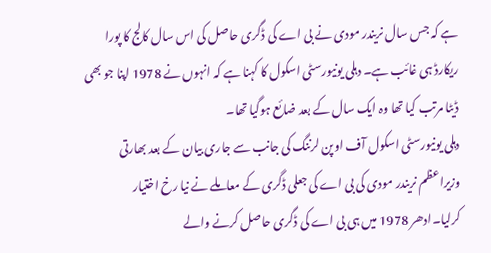ہے کہ جس سال نریندر مودی نے بی اے کی ڈگری حاصل کی اس سال کالج کا پورا ریکارڈ ہی غائب ہے۔ دہلی یونیورسٹی اسکول کا کہنا ہے کہ انہوں نے 1978 اپنا جو بھی ڈیٹا مرتب کیا تھا وہ ایک سال کے بعد ضائع ہوگیا تھا۔
دہلی یونیورسٹی اسکول آف اوپن لرننگ کی جانب سے جاری بیان کے بعد بھارتی وزیراعظم نریندر مودی کی بی اے کی جعلی ڈگری کے معاملے نے نیا رخ اختیار کرلیا۔ادھر 1978 میں ہی بی اے کی ڈگری حاصل کرنے والے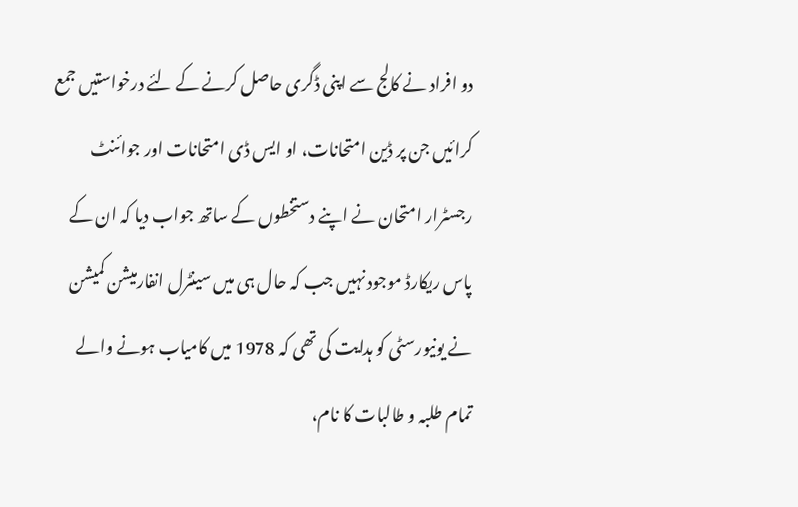دو افراد نے کالج سے اپنی ڈگری حاصل کرنے کے لئے درخواستیں جمع کرائیں جن پر ڈین امتحانات، او ایس ڈی امتحانات اور جوائنٹ رجسٹرار امتحان نے اپنے دستخطوں کے ساتھ جواب دیا کہ ان کے پاس ریکارڈ موجود نہیں جب کہ حال ہی میں سینٹرل انفارمیشن کمیشن نے یونیورسٹی کو ہدایت کی تھی کہ 1978 میں کامیاب ہونے والے تمام طلبہ و طالبات کا نام،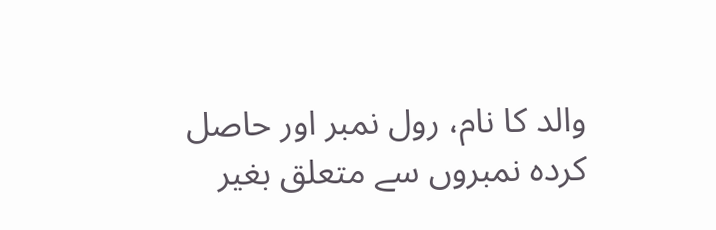والد کا نام، رول نمبر اور حاصل کردہ نمبروں سے متعلق بغیر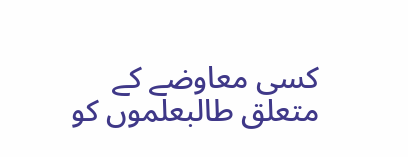کسی معاوضے کے متعلق طالبعلموں کو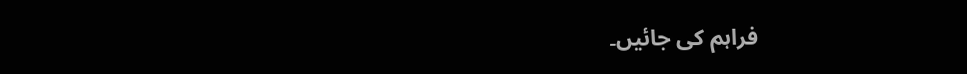فراہم کی جائیں۔